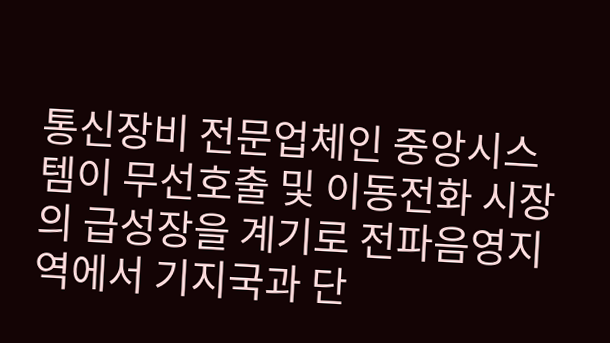통신장비 전문업체인 중앙시스템이 무선호출 및 이동전화 시장의 급성장을 계기로 전파음영지역에서 기지국과 단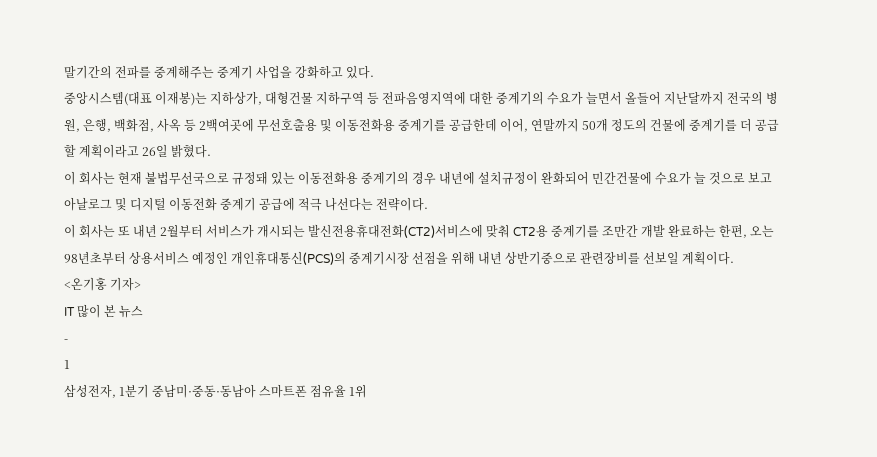말기간의 전파를 중계해주는 중계기 사업을 강화하고 있다.
중앙시스템(대표 이재봉)는 지하상가, 대형건물 지하구역 등 전파음영지역에 대한 중계기의 수요가 늘면서 올들어 지난달까지 전국의 병원, 은행, 백화점, 사옥 등 2백여곳에 무선호출용 및 이동전화용 중계기를 공급한데 이어, 연말까지 50개 정도의 건물에 중계기를 더 공급할 계획이라고 26일 밝혔다.
이 회사는 현재 불법무선국으로 규정돼 있는 이동전화용 중계기의 경우 내년에 설치규정이 완화되어 민간건물에 수요가 늘 것으로 보고 아날로그 및 디지털 이동전화 중계기 공급에 적극 나선다는 전략이다.
이 회사는 또 내년 2월부터 서비스가 개시되는 발신전용휴대전화(CT2)서비스에 맞춰 CT2용 중계기를 조만간 개발 완료하는 한편, 오는 98년초부터 상용서비스 예정인 개인휴대통신(PCS)의 중계기시장 선점을 위해 내년 상반기중으로 관련장비를 선보일 계획이다.
<온기홍 기자>
IT 많이 본 뉴스
-
1
삼성전자, 1분기 중남미·중동·동남아 스마트폰 점유율 1위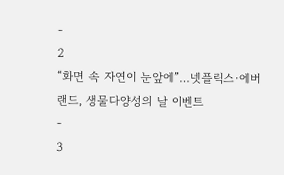-
2
“화면 속 자연이 눈앞에”…넷플릭스·에버랜드, 생물다양성의 날 이벤트
-
3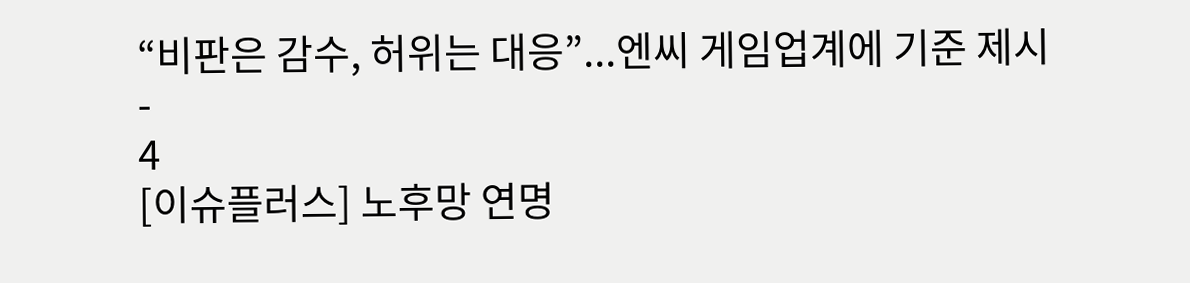“비판은 감수, 허위는 대응”...엔씨 게임업계에 기준 제시
-
4
[이슈플러스] 노후망 연명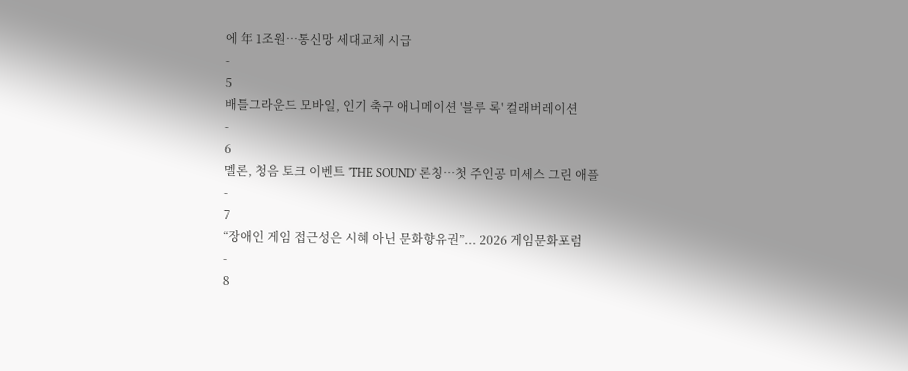에 年 1조원…통신망 세대교체 시급
-
5
배틀그라운드 모바일, 인기 축구 애니메이션 '블루 록' 컬래버레이션
-
6
멜론, 청음 토크 이벤트 'THE SOUND' 론칭…첫 주인공 미세스 그린 애플
-
7
“장애인 게임 접근성은 시혜 아닌 문화향유권”... 2026 게임문화포럼
-
8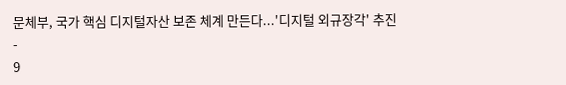문체부, 국가 핵심 디지털자산 보존 체계 만든다...'디지털 외규장각' 추진
-
9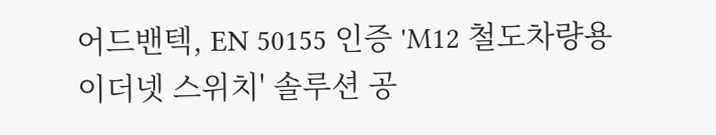어드밴텍, EN 50155 인증 'M12 철도차량용 이더넷 스위치' 솔루션 공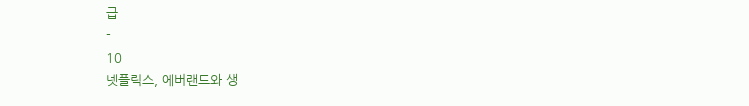급
-
10
넷플릭스, 에버랜드와 생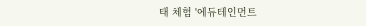태 체험 '에듀테인먼트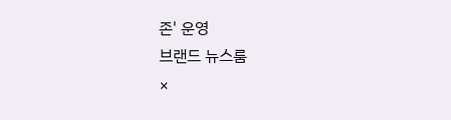존' 운영
브랜드 뉴스룸
×